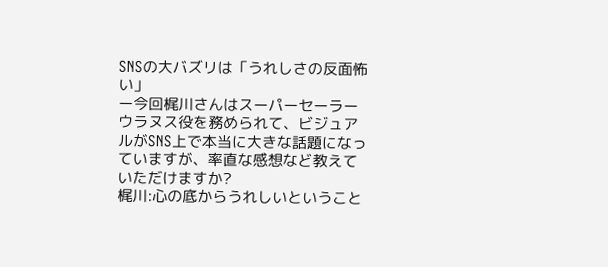SNSの大バズリは「うれしさの反面怖い」
ー今回梶川さんはスーパーセーラーウラヌス役を務められて、ビジュアルがSNS上で本当に大きな話題になっていますが、率直な感想など教えていただけますか?
梶川:心の底からうれしいということ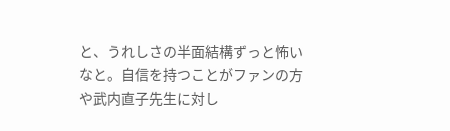と、うれしさの半面結構ずっと怖いなと。自信を持つことがファンの方や武内直子先生に対し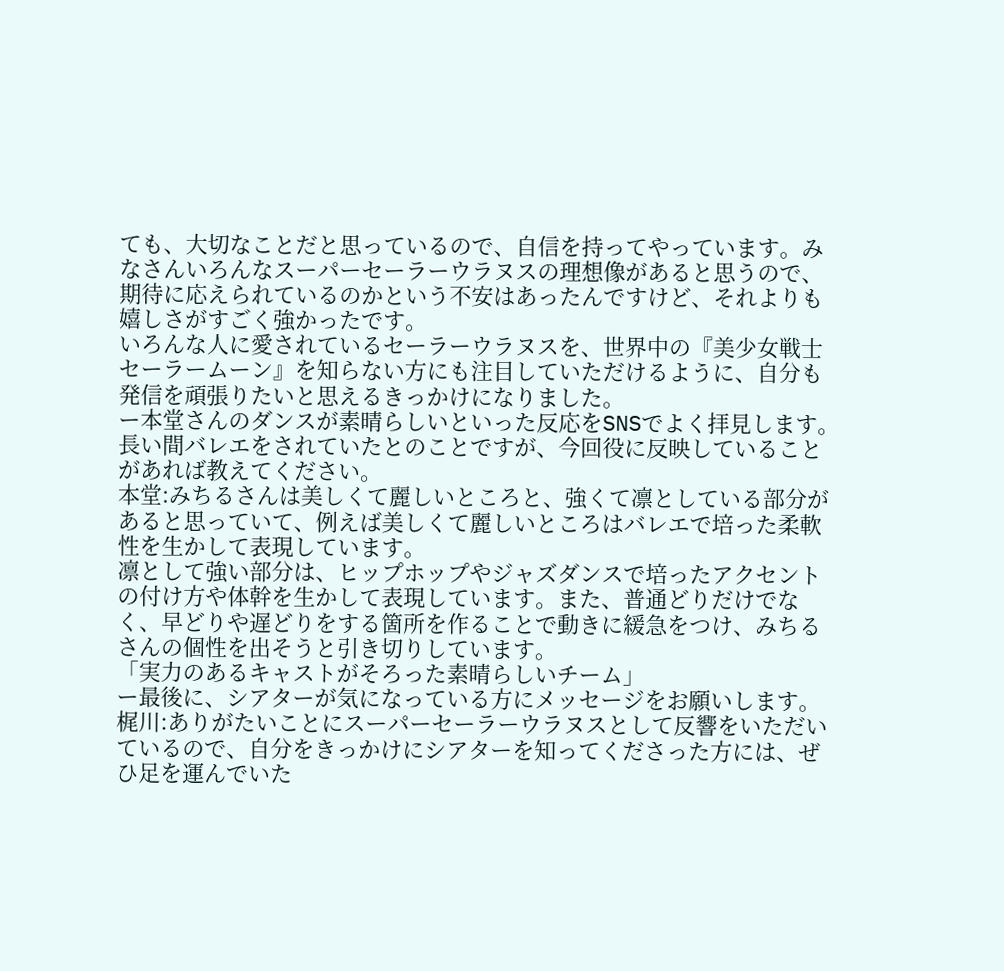ても、大切なことだと思っているので、自信を持ってやっています。みなさんいろんなスーパーセーラーウラヌスの理想像があると思うので、期待に応えられているのかという不安はあったんですけど、それよりも嬉しさがすごく強かったです。
いろんな人に愛されているセーラーウラヌスを、世界中の『美少女戦士セーラームーン』を知らない方にも注目していただけるように、自分も発信を頑張りたいと思えるきっかけになりました。
ー本堂さんのダンスが素晴らしいといった反応をSNSでよく拝見します。長い間バレエをされていたとのことですが、今回役に反映していることがあれば教えてください。
本堂:みちるさんは美しくて麗しいところと、強くて凛としている部分があると思っていて、例えば美しくて麗しいところはバレエで培った柔軟性を生かして表現しています。
凛として強い部分は、ヒップホップやジャズダンスで培ったアクセントの付け方や体幹を生かして表現しています。また、普通どりだけでなく、早どりや遅どりをする箇所を作ることで動きに緩急をつけ、みちるさんの個性を出そうと引き切りしています。
「実力のあるキャストがそろった素晴らしいチーム」
ー最後に、シアターが気になっている方にメッセージをお願いします。
梶川:ありがたいことにスーパーセーラーウラヌスとして反響をいただいているので、自分をきっかけにシアターを知ってくださった方には、ぜひ足を運んでいた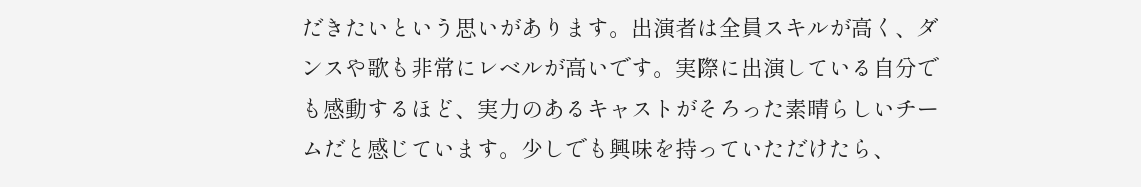だきたいという思いがあります。出演者は全員スキルが高く、ダンスや歌も非常にレベルが高いです。実際に出演している自分でも感動するほど、実力のあるキャストがそろった素晴らしいチームだと感じています。少しでも興味を持っていただけたら、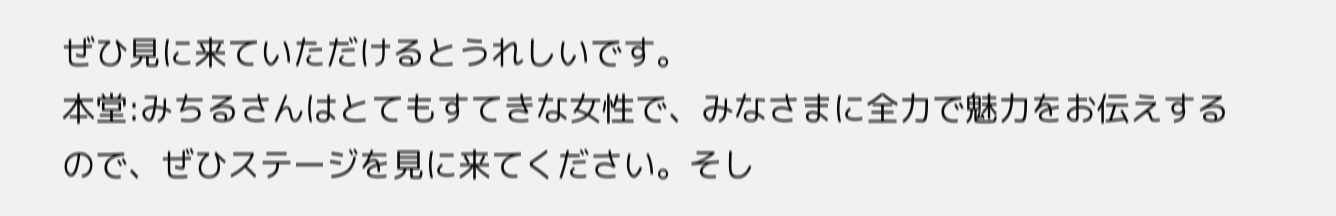ぜひ見に来ていただけるとうれしいです。
本堂:みちるさんはとてもすてきな女性で、みなさまに全力で魅力をお伝えするので、ぜひステージを見に来てください。そし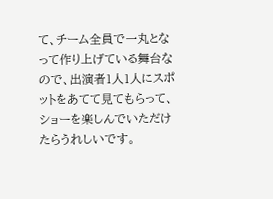て、チーム全員で一丸となって作り上げている舞台なので、出演者1人1人にスポットをあてて見てもらって、ショーを楽しんでいただけたらうれしいです。